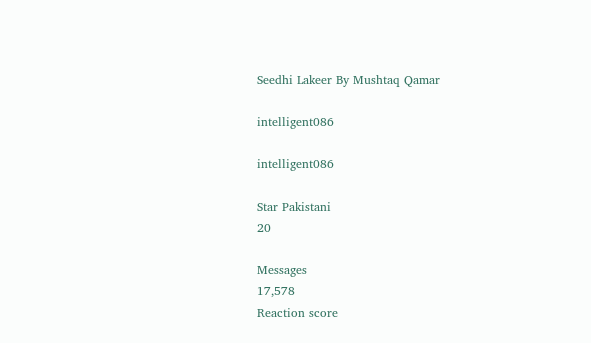Seedhi Lakeer By Mushtaq Qamar

intelligent086

intelligent086

Star Pakistani
20

Messages
17,578
Reaction score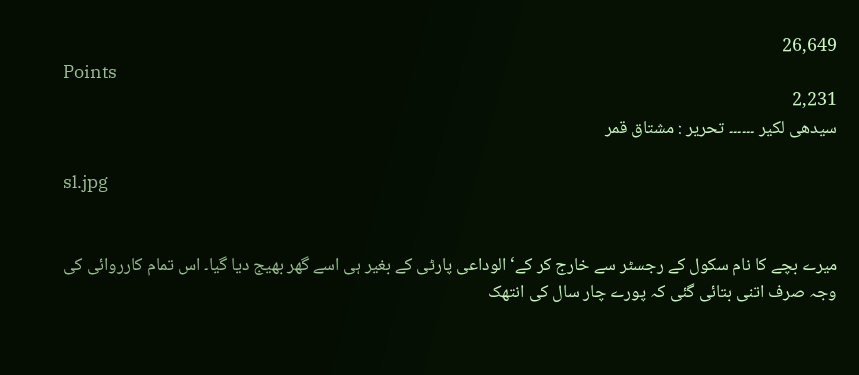26,649
Points
2,231
سیدھی لکیر ۔۔۔۔۔۔ تحریر : مشتاق قمر

sl.jpg


میرے بچے کا نام سکول کے رجسٹر سے خارج کر کے‘ الوداعی پارٹی کے بغیر ہی اسے گھر بھیج دیا گیا۔ اس تمام کارروائی کی وجہ صرف اتنی بتائی گئی کہ پورے چار سال کی انتھک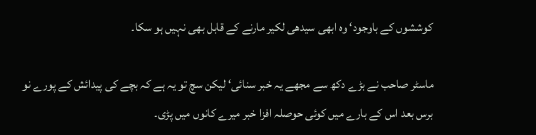کوششوں کے باوجود‘ وہ ابھی سیدھی لکیر مارنے کے قابل بھی نہیں ہو سکا۔

ماسٹر صاحب نے بڑے دکھ سے مجھے یہ خبر سنائی‘ لیکن سچ تو یہ ہے کہ بچے کی پیدائش کے پورے نو برس بعد اس کے بارے میں کوئی حوصلہ افزا خبر میرے کانوں میں پڑی۔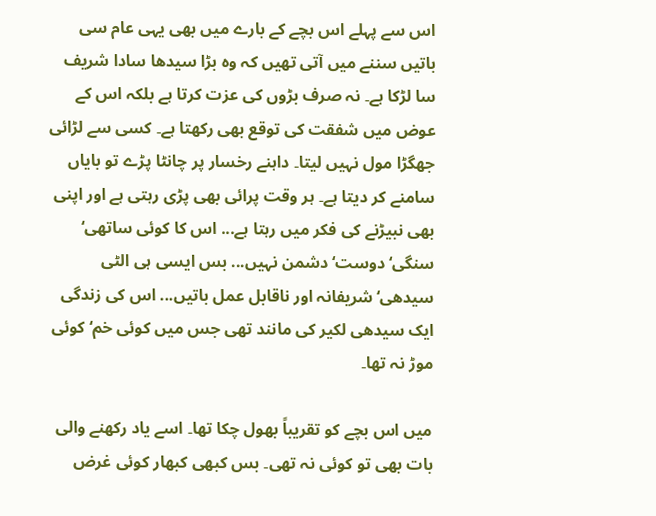اس سے پہلے اس بچے کے بارے میں بھی یہی عام سی باتیں سننے میں آتی تھیں کہ وہ بڑا سیدھا سادا شریف سا لڑکا ہے۔ نہ صرف بڑوں کی عزت کرتا ہے بلکہ اس کے عوض میں شفقت کی توقع بھی رکھتا ہے۔ کسی سے لڑائی جھگڑا مول نہیں لیتا۔ داہنے رخسار پر چانٹا پڑے تو بایاں سامنے کر دیتا ہے۔ ہر وقت پرائی بھی پڑی رہتی ہے اور اپنی بھی نبیڑنے کی فکر میں رہتا ہے... اس کا کوئی ساتھی‘ سنگی‘ دوست‘ دشمن نہیں... بس ایسی ہی الٹی سیدھی‘ شریفانہ اور ناقابل عمل باتیں... اس کی زندگی ایک سیدھی لکیر کی مانند تھی جس میں کوئی خم‘ کوئی موڑ نہ تھا۔

میں اس بچے کو تقریباً بھول چکا تھا۔ اسے یاد رکھنے والی بات بھی تو کوئی نہ تھی۔ بس کبھی کبھار کوئی غرض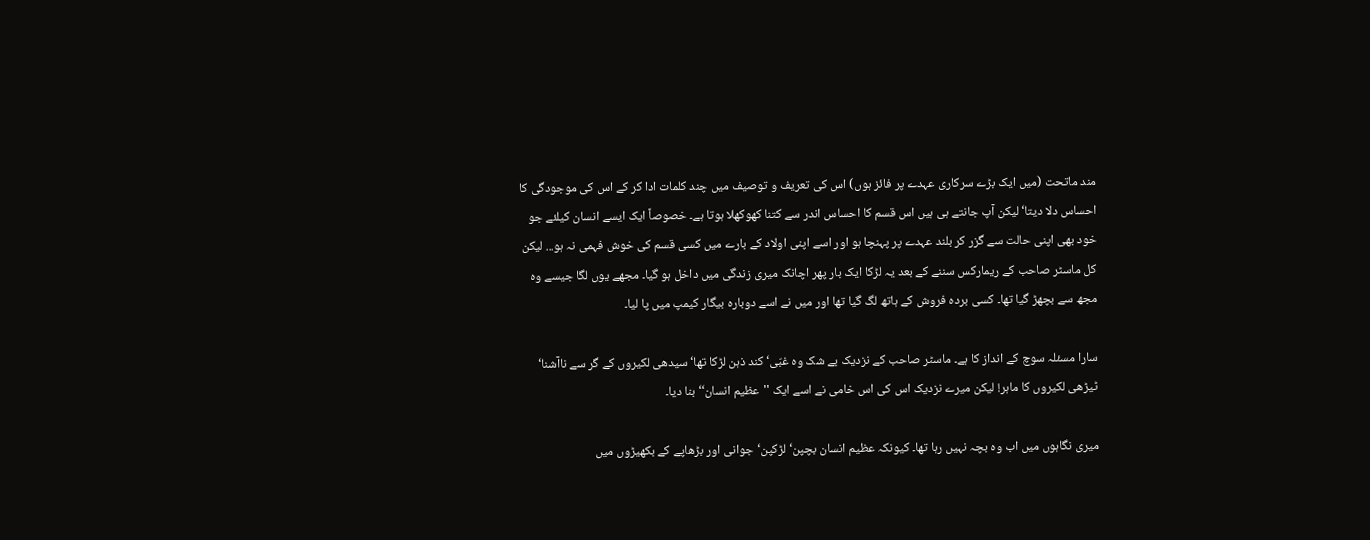مند ماتحت (میں ایک بڑے سرکاری عہدے پر فائز ہوں) اس کی تعریف و توصیف میں چند کلمات ادا کر کے اس کی موجودگی کا احساس دلا دیتا‘ لیکن آپ جانتے ہی ہیں اس قسم کا احساس اندر سے کتنا کھوکھلا ہوتا ہے۔ خصوصاً ایک ایسے انسان کیلئے جو خود بھی اپنی حالت سے گزر کر بلند عہدے پر پہنچا ہو اور اسے اپنی اولاد کے بارے میں کسی قسم کی خوش فہمی نہ ہو... لیکن کل ماسٹر صاحب کے ریمارکس سننے کے بعد یہ لڑکا ایک بار پھر اچانک میری زندگی میں داخل ہو گیا۔ مجھے یوں لگا جیسے وہ مجھ سے بچھڑ گیا تھا۔ کسی بردہ فروش کے ہاتھ لگ گیا تھا اور میں نے اسے دوبارہ بیگار کیمپ میں پا لیا۔

سارا مسئلہ سوچ کے انداز کا ہے۔ ماسٹر صاحب کے نزدیک بے شک وہ غبّی‘ کند ذہن لڑکا تھا‘ سیدھی لکیروں کے گر سے ناآشنا‘ ٹیڑھی لکیروں کا ماہر! لیکن میرے نزدیک اس کی اس خامی نے اسے ایک ''عظیم انسان‘‘ بنا دیا۔

میری نگاہوں میں اب وہ بچہ نہیں رہا تھا۔ کیونکہ عظیم انسان بچپن‘ لڑکپن‘جوانی اور بڑھاپے کے بکھیڑوں میں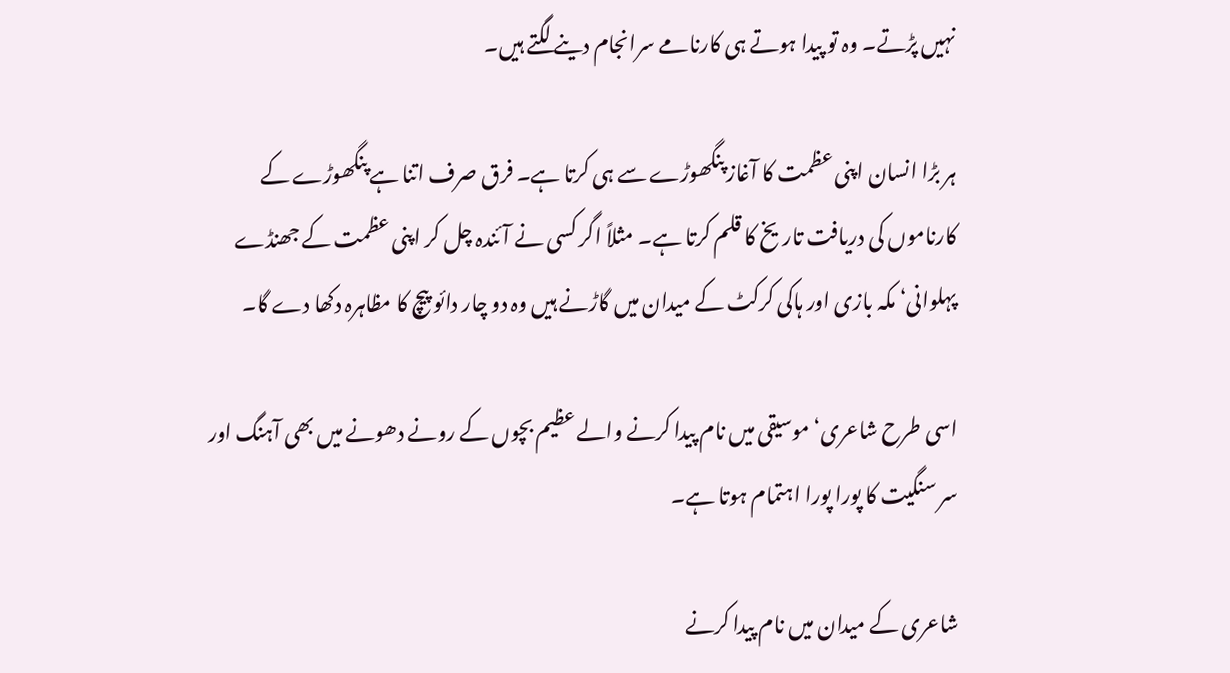نہیں پڑتے۔ وہ تو پیدا ہوتے ہی کارنامے سرانجام دینے لگتے ہیں۔

ہر بڑا انسان اپنی عظمت کا آغاز پنگھوڑے سے ہی کرتا ہے۔ فرق صرف اتنا ہے پنگھوڑے کے کارناموں کی دریافت تاریخ کا قلم کرتا ہے۔ مثلاً اگر کسی نے آئندہ چل کر اپنی عظمت کے جھنڈے پہلوانی‘ مکہ بازی اور ہاکی کرکٹ کے میدان میں گاڑنے ہیں وہ دو چار دائو پیچ کا مظاہرہ دکھا دے گا۔

اسی طرح شاعری‘ موسیقی میں نام پیدا کرنے والے عظیم بچوں کے رونے دھونے میں بھی آہنگ اور سر سنگیت کا پورا پورا اہتمام ہوتا ہے۔

شاعری کے میدان میں نام پیدا کرنے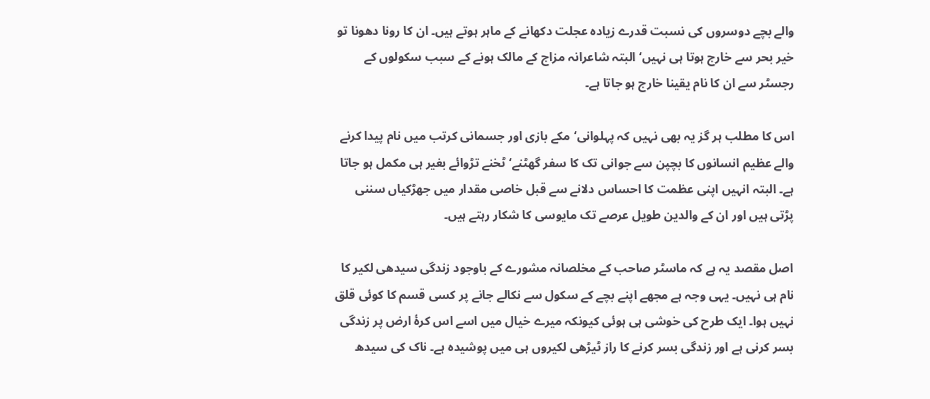والے بچے دوسروں کی نسبت قدرے زیادہ عجلت دکھانے کے ماہر ہوتے ہیں۔ ان کا رونا دھونا تو خیر بحر سے خارج ہوتا ہی نہیں‘ البتہ شاعرانہ مزاج کے مالک ہونے کے سبب سکولوں کے رجسٹر سے ان کا نام یقینا خارج ہو جاتا ہے۔

اس کا مطلب ہر گز یہ بھی نہیں کہ پہلوانی‘ مکے بازی اور جسمانی کرتب میں نام پیدا کرنے والے عظیم انسانوں کا بچپن سے جوانی تک کا سفر گھٹنے‘ ٹخنے تڑوائے بغیر ہی مکمل ہو جاتا ہے۔ البتہ انہیں اپنی عظمت کا احساس دلانے سے قبل خاصی مقدار میں جھڑکیاں سننی پڑتی ہیں اور ان کے والدین طویل عرصے تک مایوسی کا شکار رہتے ہیں۔

اصل مقصد یہ ہے کہ ماسٹر صاحب کے مخلصانہ مشورے کے باوجود زندگی سیدھی لکیر کا نام ہی نہیں۔ یہی وجہ ہے مجھے اپنے بچے کے سکول سے نکالے جانے پر کسی قسم کا کوئی قلق نہیں ہوا۔ ایک طرح کی خوشی ہی ہوئی کیونکہ میرے خیال میں اسے اس کرۂ ارض پر زندگی بسر کرنی ہے اور زندگی بسر کرنے کا راز ٹیڑھی لکیروں ہی میں پوشیدہ ہے۔ ناک کی سیدھ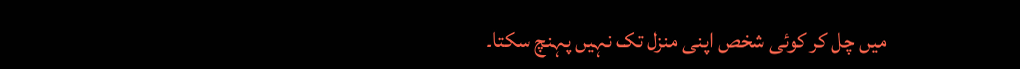میں چل کر کوئی شخص اپنی منزل تک نہیں پہنچ سکتا۔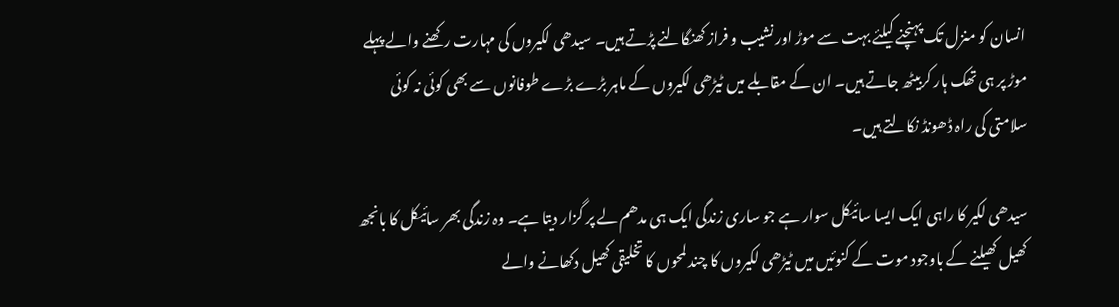انسان کو منزل تک پہنچنے کیلئے بہت سے موڑ اور نشیب و فراز کھنگالنے پڑتے ہیں۔ سیدھی لکیروں کی مہارت رکھنے والے پہلے موڑ پر ہی تھک ہار کربیٹھ جاتے ہیں۔ ان کے مقابلے میں ٹیڑھی لکیروں کے ماہر بڑے بڑے طوفانوں سے بھی کوئی نہ کوئی سلامتی کی راہ ڈھونڈ نکالتے ہیں۔

سیدھی لکیر کا راہی ایک ایسا سائیکل سوار ہے جو ساری زندگی ایک ہی مدھم لے پر گزار دیتا ہے۔ وہ زندگی بھر سائیکل کا بانجھ کھیل کھیلنے کے باوجود موت کے کنوئیں میں ٹیڑھی لکیروں کا چند لمحوں کا تخلیقی کھیل دکھانے والے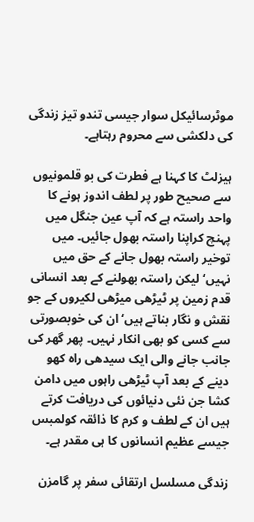موٹرسائیکل سوار جیسی تندو تیز زندگی کی دلکشی سے محروم رہتاہے۔

ہیزلٹ کا کہنا ہے فطرت کی بو قلمونیوں سے صحیح طور پر لطف اندوز ہونے کا واحد راستہ ہے کہ آپ عین جنگل میں پہنچ کراپنا راستہ بھول جائیں۔ میں توخیر راستہ بھول جانے کے حق میں نہیں‘ لیکن راستہ بھولنے کے بعد انسانی قدم زمین پر ٹیڑھی میڑھی لکیروں کے جو نقش و نگار بناتے ہیں‘ ان کی خوبصورتی سے کسی کو بھی انکار نہیں۔ پھر گھر کی جانب جانے والی ایک سیدھی راہ کھو دینے کے بعد آپ ٹیڑھی راہوں میں دامن کشا جن نئی دنیائوں کی دریافت کرتے ہیں ان کے لطف و کرم کا ذائقہ کولمبس جیسے عظیم انسانوں کا ہی مقدر ہے۔

زندگی مسلسل ارتقائی سفر پر گامزن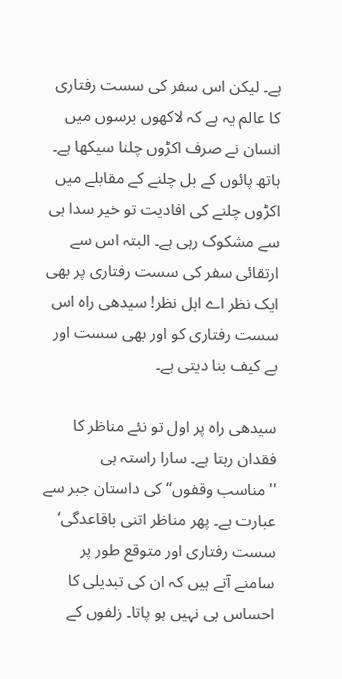ہے۔ لیکن اس سفر کی سست رفتاری کا عالم یہ ہے کہ لاکھوں برسوں میں انسان نے صرف اکڑوں چلنا سیکھا ہے۔ ہاتھ پائوں کے بل چلنے کے مقابلے میں اکڑوں چلنے کی افادیت تو خیر سدا ہی سے مشکوک رہی ہے۔ البتہ اس سے ارتقائی سفر کی سست رفتاری پر بھی ایک نظر اے اہل نظر! سیدھی راہ اس سست رفتاری کو اور بھی سست اور بے کیف بنا دیتی ہے۔

سیدھی راہ پر اول تو نئے مناظر کا فقدان رہتا ہے۔ سارا راستہ ہی ''مناسب وقفوں‘‘ کی داستان جبر سے عبارت ہے۔ پھر مناظر اتنی باقاعدگی‘ سست رفتاری اور متوقع طور پر سامنے آتے ہیں کہ ان کی تبدیلی کا احساس ہی نہیں ہو پاتا۔ زلفوں کے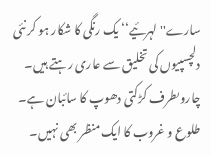سارے''لہرئیے‘‘ یک رنگی کا شکار ہو کر نئی دلچسپیوں کی تخلیق سے عاری رہتے ہیں۔ چاروںطرف کڑکتی دھوپ کا سائبان ہے۔ طلوع و غروب کا ایک منظر بھی نہیں۔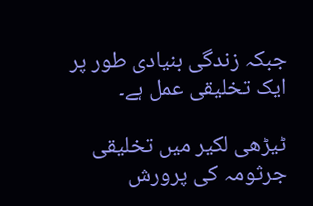جبکہ زندگی بنیادی طور پر ایک تخلیقی عمل ہے۔

ٹیڑھی لکیر میں تخلیقی جرثومہ کی پرورش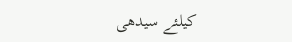کیلئے سیدھی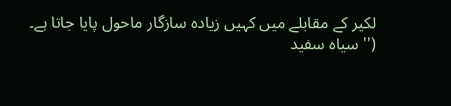لکیر کے مقابلے میں کہیں زیادہ سازگار ماحول پایا جاتا ہے۔
('' سیاہ سفید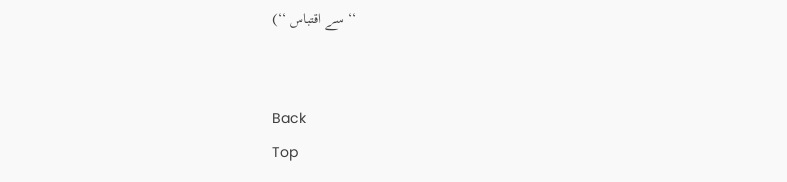‘‘ سے اقتباس ‘‘)


Back
Top